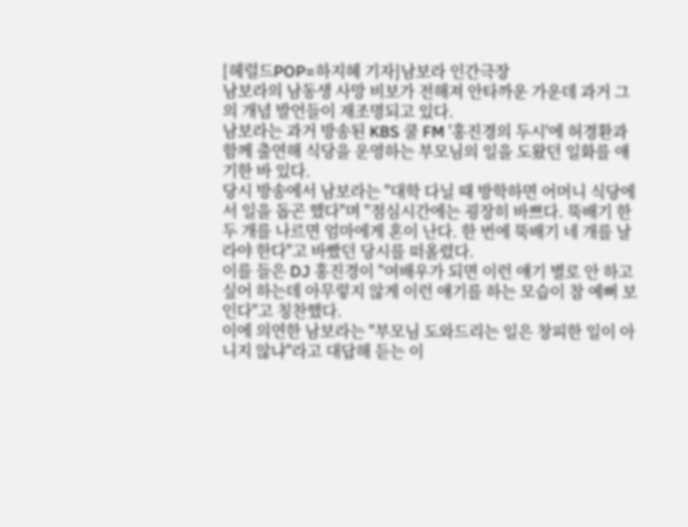[헤럴드POP=하지혜 기자]남보라 인간극장
남보라의 남동생 사망 비보가 전해져 안타까운 가운데 과거 그의 개념 발언들이 재조명되고 있다.
남보라는 과거 방송된 KBS 쿨 FM '홍진경의 두시'에 허경환과 함께 출연해 식당을 운영하는 부모님의 일을 도왔던 일화를 얘기한 바 있다.
당시 방송에서 남보라는 "대학 다닐 때 방학하면 어머니 식당에서 일을 돕곤 했다"며 "점심시간에는 굉장히 바쁘다. 뚝배기 한 두 개를 나르면 엄마에게 혼이 난다. 한 번에 뚝배기 네 개를 날라야 한다"고 바빴던 당시를 떠올렸다.
이를 들은 DJ 홍진경이 "여배우가 되면 이런 얘기 별로 안 하고 싶어 하는데 아무렇지 않게 이런 얘기를 하는 모습이 참 예뻐 보인다"고 칭찬했다.
이에 의연한 남보라는 "부모님 도와드리는 일은 창피한 일이 아니지 않냐"라고 대답해 듣는 이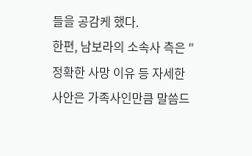들을 공감케 했다.
한편, 남보라의 소속사 측은 "정확한 사망 이유 등 자세한 사안은 가족사인만큼 말씀드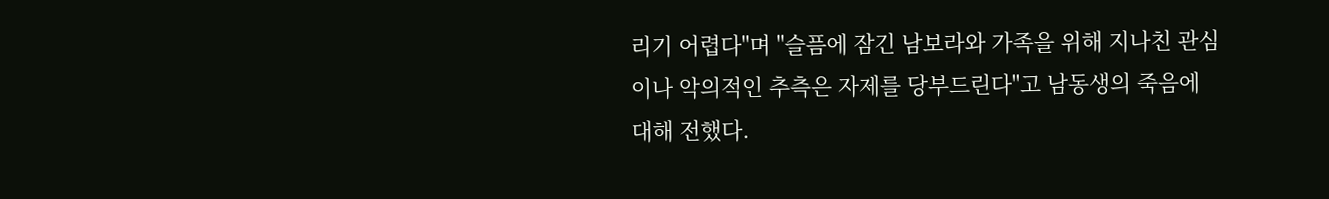리기 어렵다"며 "슬픔에 잠긴 남보라와 가족을 위해 지나친 관심이나 악의적인 추측은 자제를 당부드린다"고 남동생의 죽음에 대해 전했다.